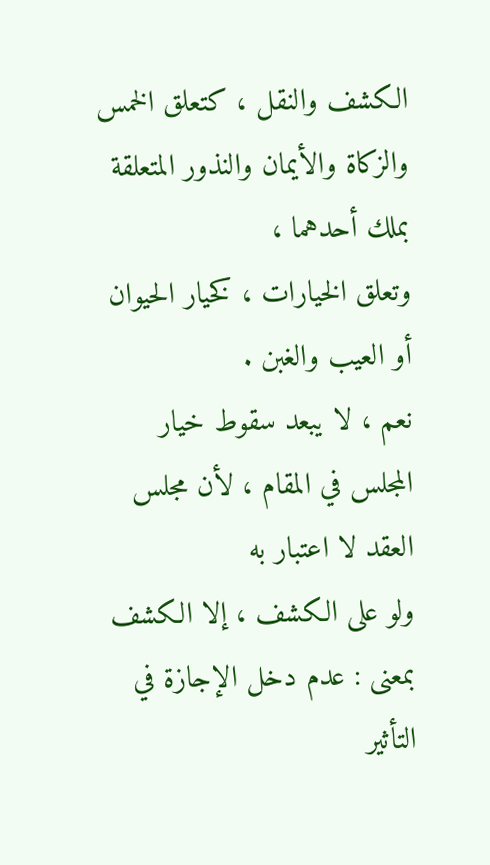الكشف والنقل ، كتعلق الخمس والزكاة والأيمان والنذور المتعلقة بملك أحدهما ،
وتعلق الخيارات ، كخيار الحيوان أو العيب والغبن .
نعم ، لا يبعد سقوط خيار المجلس في المقام ، لأن مجلس العقد لا اعتبار به
ولو على الكشف ، إلا الكشف بمعنى : عدم دخل الإجازة في التأثير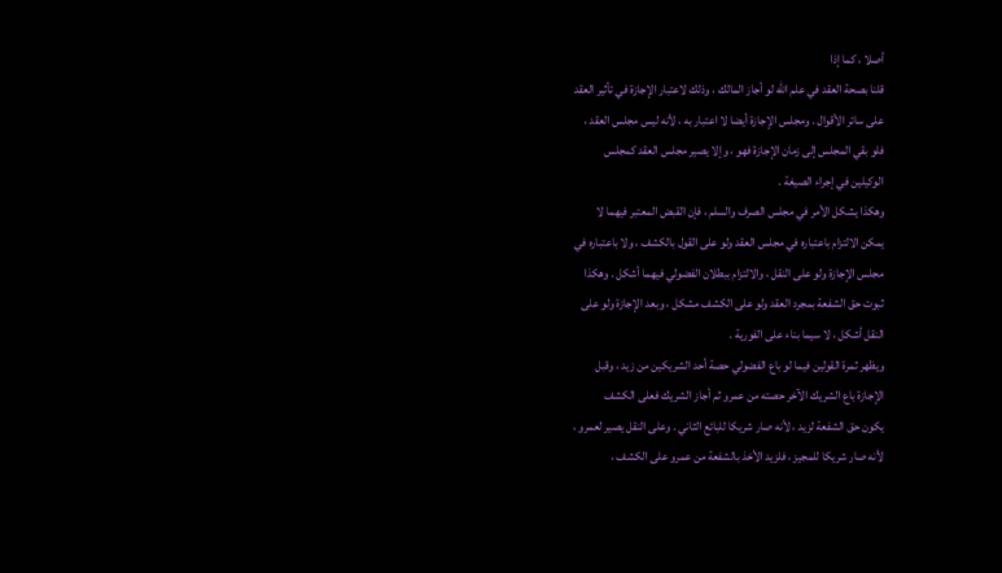أصلا ، كما إذا
قلنا بصحة العقد في علم الله لو أجاز المالك ، وذلك لاعتبار الإجازة في تأثير العقد
على سائر الأقوال . ومجلس الإجازة أيضا لا اعتبار به ، لأنه ليس مجلس العقد ،
فلو بقي المجلس إلى زمان الإجازة فهو ، وإلا يصير مجلس العقد كمجلس
الوكيلين في إجراء الصيغة .
وهكذا يشكل الأمر في مجلس الصرف والسلم ، فإن القبض المعتبر فيهما لا
يمكن الالتزام باعتباره في مجلس العقد ولو على القول بالكشف ، ولا باعتباره في
مجلس الإجازة ولو على النقل ، والالتزام ببطلان الفضولي فيهما أشكل . وهكذا
ثبوت حق الشفعة بمجرد العقد ولو على الكشف مشكل ، وبعد الإجازة ولو على
النقل أشكل ، لا سيما بناء على الفورية .
ويظهر ثمرة القولين فيما لو باع الفضولي حصة أحد الشريكين من زيد ، وقبل
الإجازة باع الشريك الآخر حصته من عمرو ثم أجاز الشريك فعلى الكشف
يكون حق الشفعة لزيد ، لأنه صار شريكا للبائع الثاني . وعلى النقل يصير لعمرو ،
لأنه صار شريكا للمجيز ، فلزيد الأخذ بالشفعة من عمرو على الكشف ،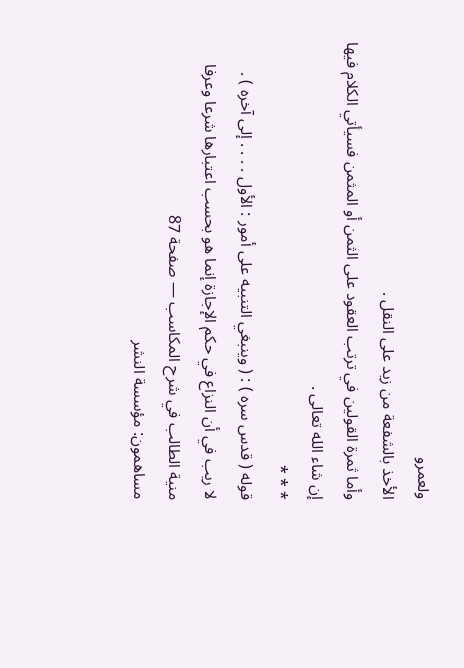ولعمرو
الأخذ بالشفعة من زيد على النقل .
وأما ثمرة القولين في ترتب العقود على الثمن أو المثمن فسيأتي الكلام فيها
إن شاء الله تعالى .
* * *
قوله ( قدس سره ) : ( وينبغي التنبيه على أمور : الأول . . . . إلى آخره ) .
لا ريب في أن النزاع في حكم الإجازة إنما هو بحسب اعتبارها شرعا وعرفا
منية الطالب في شرح المكاسب — صفحة 87
مساهمون: مؤسسة النشر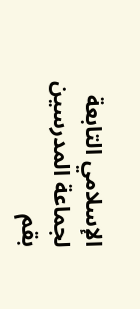الإسلامي التابعة لجماعة المدرسين بقم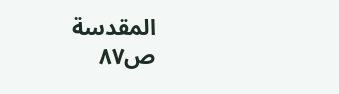المقدسة
ص٨٧